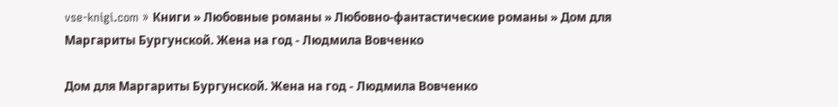vse-knigi.com » Книги » Любовные романы » Любовно-фантастические романы » Дом для Маргариты Бургунской. Жена на год - Людмила Вовченко

Дом для Маргариты Бургунской. Жена на год - Людмила Вовченко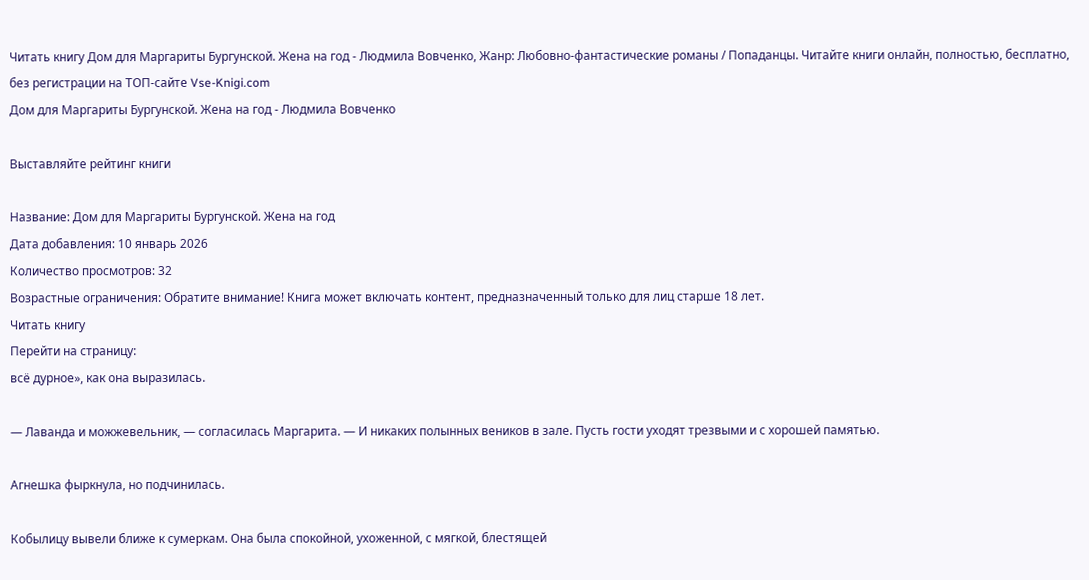Читать книгу Дом для Маргариты Бургунской. Жена на год - Людмила Вовченко, Жанр: Любовно-фантастические романы / Попаданцы. Читайте книги онлайн, полностью, бесплатно, без регистрации на ТОП-сайте Vse-Knigi.com
Дом для Маргариты Бургунской. Жена на год - Людмила Вовченко

Выставляйте рейтинг книги

Название: Дом для Маргариты Бургунской. Жена на год
Дата добавления: 10 январь 2026
Количество просмотров: 32
Возрастные ограничения: Обратите внимание! Книга может включать контент, предназначенный только для лиц старше 18 лет.
Читать книгу
Перейти на страницу:
всё дурное», как она выразилась.

— Лаванда и можжевельник, — согласилась Маргарита. — И никаких полынных веников в зале. Пусть гости уходят трезвыми и с хорошей памятью.

Агнешка фыркнула, но подчинилась.

Кобылицу вывели ближе к сумеркам. Она была спокойной, ухоженной, с мягкой, блестящей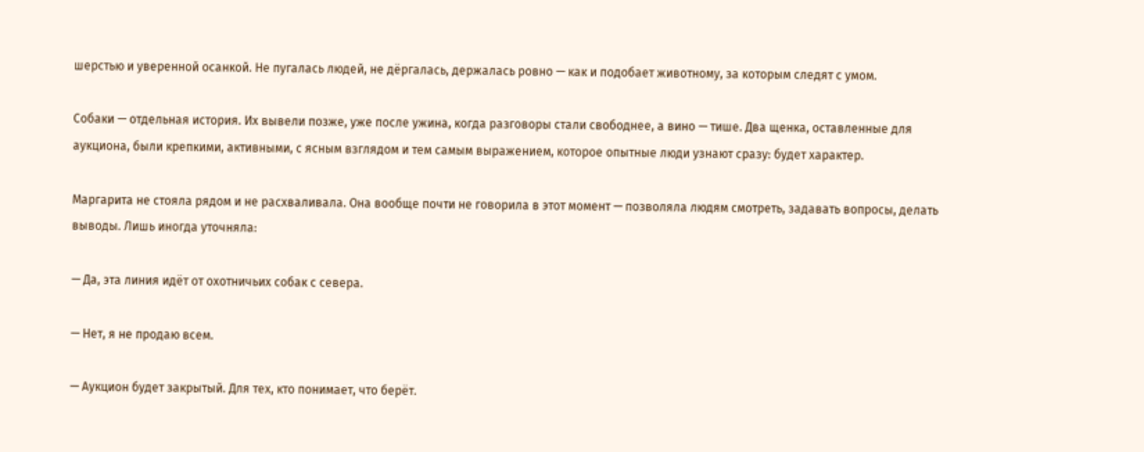шерстью и уверенной осанкой. Не пугалась людей, не дёргалась, держалась ровно — как и подобает животному, за которым следят с умом.

Собаки — отдельная история. Их вывели позже, уже после ужина, когда разговоры стали свободнее, а вино — тише. Два щенка, оставленные для аукциона, были крепкими, активными, с ясным взглядом и тем самым выражением, которое опытные люди узнают сразу: будет характер.

Маргарита не стояла рядом и не расхваливала. Она вообще почти не говорила в этот момент — позволяла людям смотреть, задавать вопросы, делать выводы. Лишь иногда уточняла:

— Да, эта линия идёт от охотничьих собак с севера.

— Нет, я не продаю всем.

— Аукцион будет закрытый. Для тех, кто понимает, что берёт.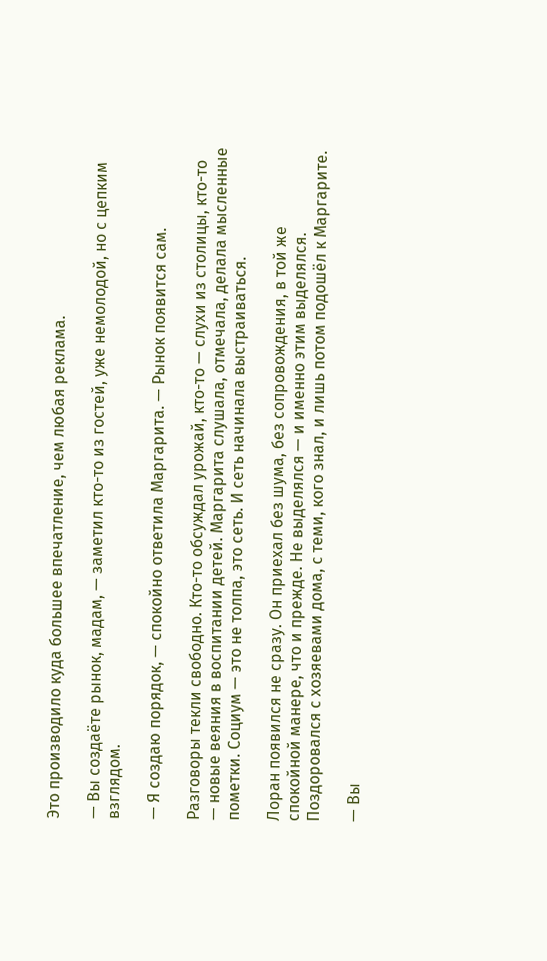Это производило куда большее впечатление, чем любая реклама.

— Вы создаёте рынок, мадам, — заметил кто-то из гостей, уже немолодой, но с цепким взглядом.

— Я создаю порядок, — спокойно ответила Маргарита. — Рынок появится сам.

Разговоры текли свободно. Кто-то обсуждал урожай, кто-то — слухи из столицы, кто-то — новые веяния в воспитании детей. Маргарита слушала, отмечала, делала мысленные пометки. Социум — это не толпа, это сеть. И сеть начинала выстраиваться.

Лоран появился не сразу. Он приехал без шума, без сопровождения, в той же спокойной манере, что и прежде. Не выделялся — и именно этим выделялся. Поздоровался с хозяевами дома, с теми, кого знал, и лишь потом подошёл к Маргарите.

— Вы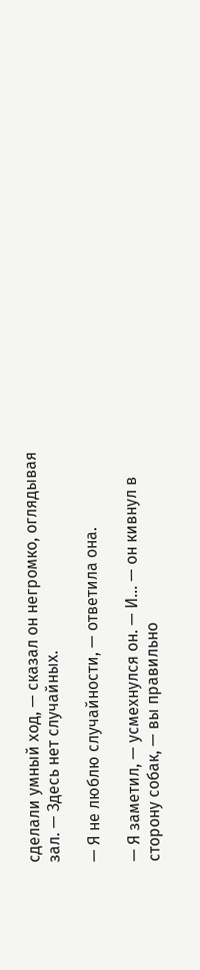сделали умный ход, — сказал он негромко, оглядывая зал. — Здесь нет случайных.

— Я не люблю случайности, — ответила она.

— Я заметил, — усмехнулся он. — И… — он кивнул в сторону собак, — вы правильно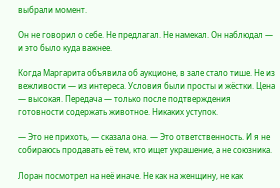выбрали момент.

Он не говорил о себе. Не предлагал. Не намекал. Он наблюдал — и это было куда важнее.

Когда Маргарита объявила об аукционе, в зале стало тише. Не из вежливости — из интереса. Условия были просты и жёстки. Цена — высокая. Передача — только после подтверждения готовности содержать животное. Никаких уступок.

— Это не прихоть, — сказала она. — Это ответственность. И я не собираюсь продавать её тем, кто ищет украшение, а не союзника.

Лоран посмотрел на неё иначе. Не как на женщину, не как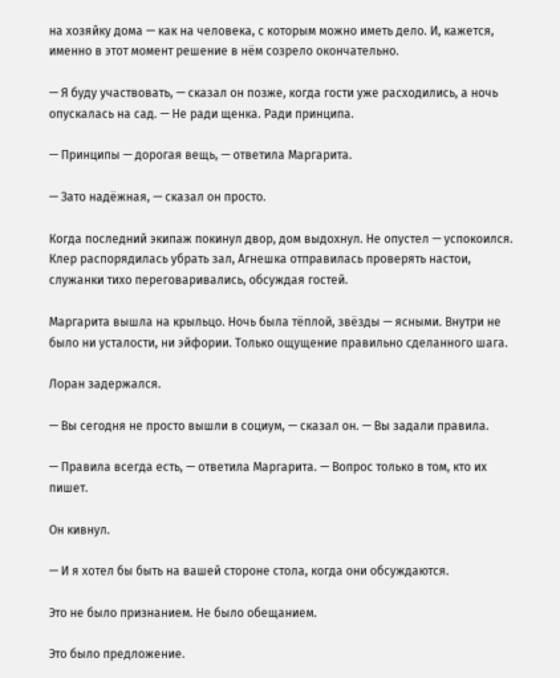на хозяйку дома — как на человека, с которым можно иметь дело. И, кажется, именно в этот момент решение в нём созрело окончательно.

— Я буду участвовать, — сказал он позже, когда гости уже расходились, а ночь опускалась на сад. — Не ради щенка. Ради принципа.

— Принципы — дорогая вещь, — ответила Маргарита.

— Зато надёжная, — сказал он просто.

Когда последний экипаж покинул двор, дом выдохнул. Не опустел — успокоился. Клер распорядилась убрать зал, Агнешка отправилась проверять настои, служанки тихо переговаривались, обсуждая гостей.

Маргарита вышла на крыльцо. Ночь была тёплой, звёзды — ясными. Внутри не было ни усталости, ни эйфории. Только ощущение правильно сделанного шага.

Лоран задержался.

— Вы сегодня не просто вышли в социум, — сказал он. — Вы задали правила.

— Правила всегда есть, — ответила Маргарита. — Вопрос только в том, кто их пишет.

Он кивнул.

— И я хотел бы быть на вашей стороне стола, когда они обсуждаются.

Это не было признанием. Не было обещанием.

Это было предложение.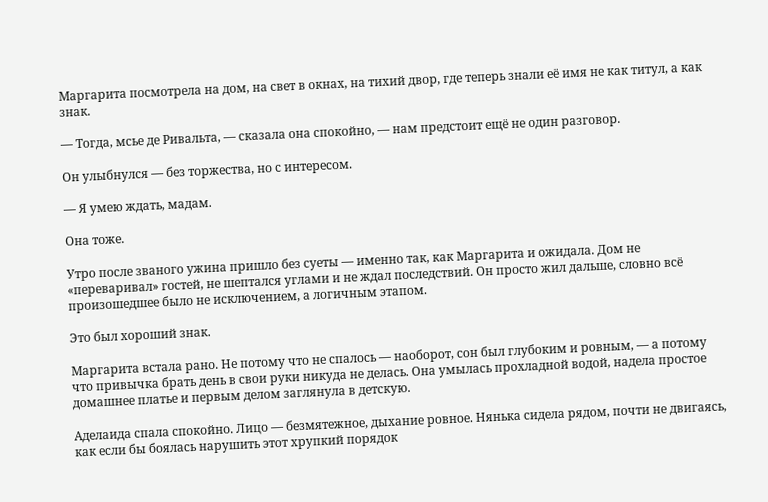Маргарита посмотрела на дом, на свет в окнах, на тихий двор, где теперь знали её имя не как титул, а как знак.

— Тогда, мсье де Ривальта, — сказала она спокойно, — нам предстоит ещё не один разговор.

Он улыбнулся — без торжества, но с интересом.

— Я умею ждать, мадам.

Она тоже.

Утро после званого ужина пришло без суеты — именно так, как Маргарита и ожидала. Дом не «переваривал» гостей, не шептался углами и не ждал последствий. Он просто жил дальше, словно всё произошедшее было не исключением, а логичным этапом.

Это был хороший знак.

Маргарита встала рано. Не потому что не спалось — наоборот, сон был глубоким и ровным, — а потому что привычка брать день в свои руки никуда не делась. Она умылась прохладной водой, надела простое домашнее платье и первым делом заглянула в детскую.

Аделаида спала спокойно. Лицо — безмятежное, дыхание ровное. Нянька сидела рядом, почти не двигаясь, как если бы боялась нарушить этот хрупкий порядок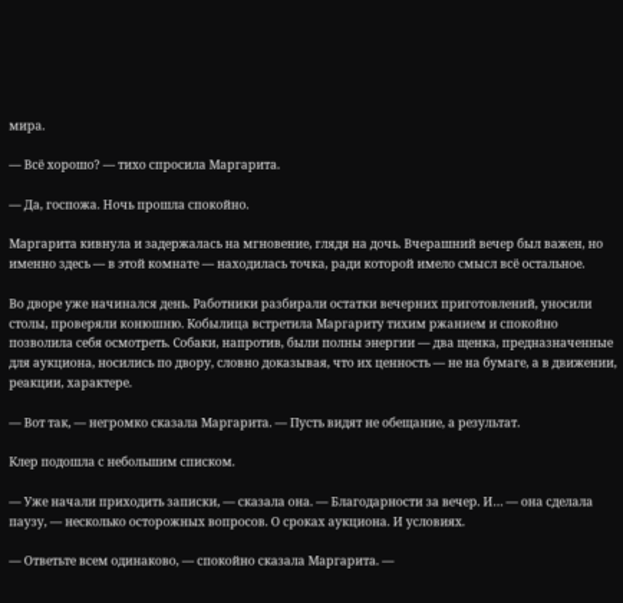мира.

— Всё хорошо? — тихо спросила Маргарита.

— Да, госпожа. Ночь прошла спокойно.

Маргарита кивнула и задержалась на мгновение, глядя на дочь. Вчерашний вечер был важен, но именно здесь — в этой комнате — находилась точка, ради которой имело смысл всё остальное.

Во дворе уже начинался день. Работники разбирали остатки вечерних приготовлений, уносили столы, проверяли конюшню. Кобылица встретила Маргариту тихим ржанием и спокойно позволила себя осмотреть. Собаки, напротив, были полны энергии — два щенка, предназначенные для аукциона, носились по двору, словно доказывая, что их ценность — не на бумаге, а в движении, реакции, характере.

— Вот так, — негромко сказала Маргарита. — Пусть видят не обещание, а результат.

Клер подошла с небольшим списком.

— Уже начали приходить записки, — сказала она. — Благодарности за вечер. И… — она сделала паузу, — несколько осторожных вопросов. О сроках аукциона. И условиях.

— Ответьте всем одинаково, — спокойно сказала Маргарита. —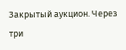Закрытый аукцион. Через три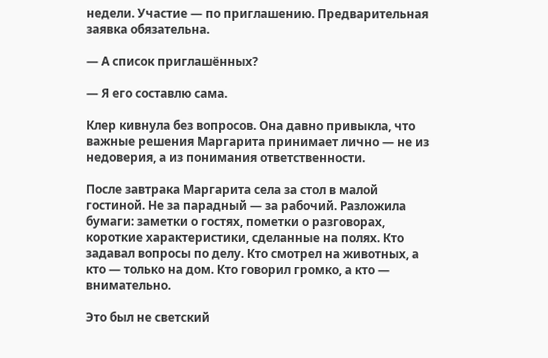недели. Участие — по приглашению. Предварительная заявка обязательна.

— А список приглашённых?

— Я его составлю сама.

Клер кивнула без вопросов. Она давно привыкла, что важные решения Маргарита принимает лично — не из недоверия, а из понимания ответственности.

После завтрака Маргарита села за стол в малой гостиной. Не за парадный — за рабочий. Разложила бумаги: заметки о гостях, пометки о разговорах, короткие характеристики, сделанные на полях. Кто задавал вопросы по делу. Кто смотрел на животных, а кто — только на дом. Кто говорил громко, а кто — внимательно.

Это был не светский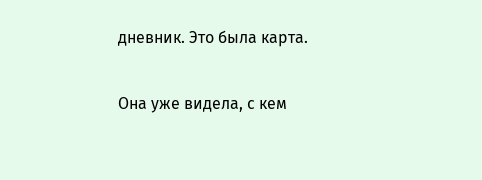дневник. Это была карта.

Она уже видела, с кем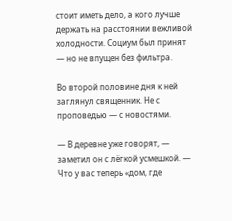стоит иметь дело, а кого лучше держать на расстоянии вежливой холодности. Социум был принят — но не впущен без фильтра.

Во второй половине дня к ней заглянул священник. Не с проповедью — с новостями.

— В деревне уже говорят, — заметил он с лёгкой усмешкой. — Что у вас теперь «дом, где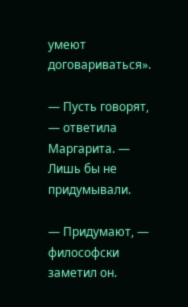умеют договариваться».

— Пусть говорят, — ответила Маргарита. — Лишь бы не придумывали.

— Придумают, — философски заметил он.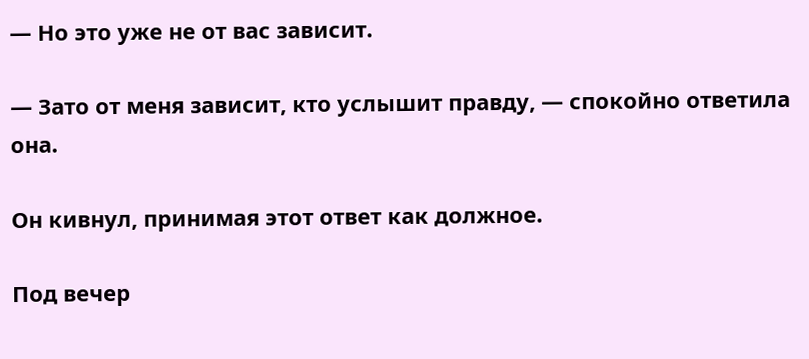— Но это уже не от вас зависит.

— Зато от меня зависит, кто услышит правду, — спокойно ответила она.

Он кивнул, принимая этот ответ как должное.

Под вечер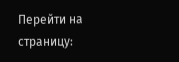Перейти на страницу: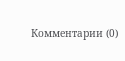Комментарии (0)